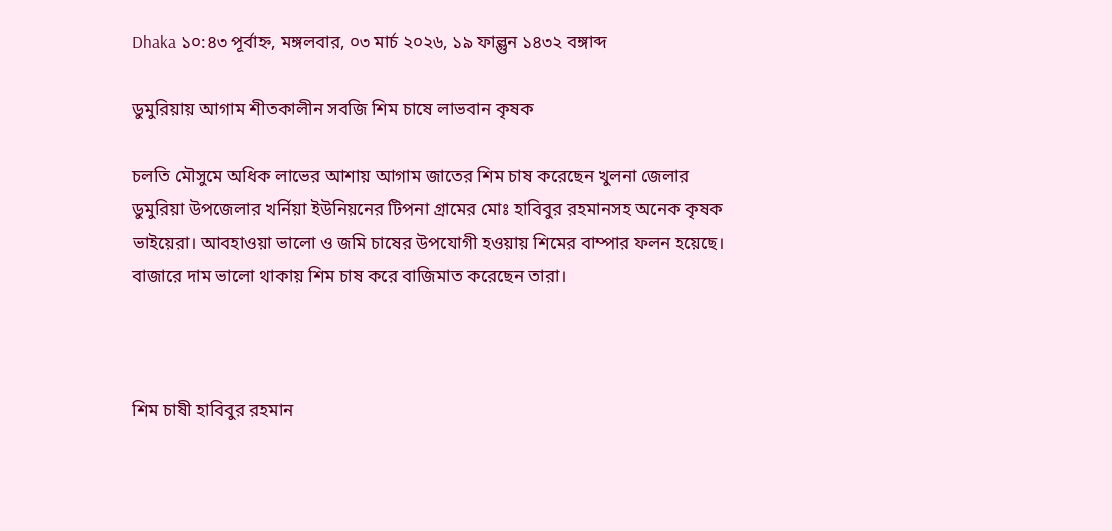Dhaka ১০:৪৩ পূর্বাহ্ন, মঙ্গলবার, ০৩ মার্চ ২০২৬, ১৯ ফাল্গুন ১৪৩২ বঙ্গাব্দ

ডুমুরিয়ায় আগাম শীতকালীন সবজি শিম চাষে লাভবান কৃষক

চলতি মৌসুমে অধিক লাভের আশায় আগাম জাতের শিম চাষ করেছেন খুলনা জেলার ডুমুরিয়া উপজেলার খর্নিয়া ইউনিয়নের টিপনা গ্রামের মোঃ হাবিবুর রহমানসহ অনেক কৃষক ভাইয়েরা। আবহাওয়া ভালো ও জমি চাষের উপযোগী হওয়ায় শিমের বাম্পার ফলন হয়েছে। বাজারে দাম ভালো থাকায় শিম চাষ করে বাজিমাত করেছেন তারা।



শিম চাষী হাবিবুর রহমান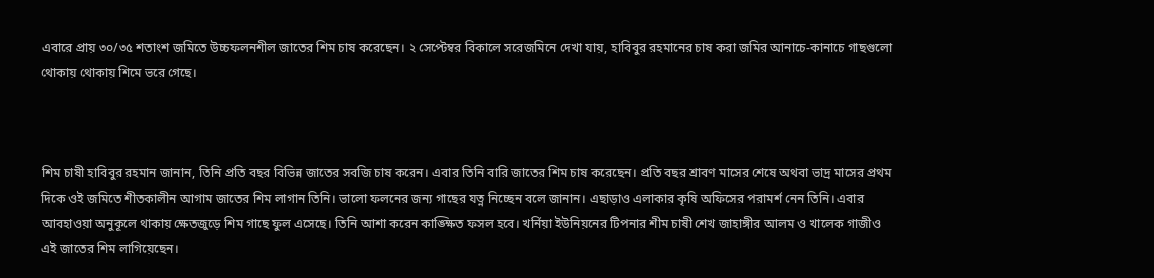এবারে প্রায় ৩০/৩৫ শতাংশ জমিতে উচ্চফলনশীল জাতের শিম চাষ করেছেন। ২ সেপ্টেম্বর বিকালে সরেজমিনে দেখা যায়, হাবিবুর রহমানের চাষ করা জমির আনাচে-কানাচে গাছগুলো থোকায় থোকায় শিমে ভরে গেছে।



শিম চাষী হাবিবুর রহমান জানান, তিনি প্রতি বছর বিভিন্ন জাতের সবজি চাষ করেন। এবার তিনি বারি জাতের শিম চাষ করেছেন। প্রতি বছর শ্রাবণ মাসের শেষে অথবা ভাদ্র মাসের প্রথম দিকে ওই জমিতে শীতকালীন আগাম জাতের শিম লাগান তিনি। ভালো ফলনের জন্য গাছের যত্ন নিচ্ছেন বলে জানান। এছাড়াও এলাকার কৃষি অফিসের পরামর্শ নেন তিনি। এবার আবহাওয়া অনুকূলে থাকায় ক্ষেতজুড়ে শিম গাছে ফুল এসেছে। তিনি আশা করেন কাঙ্ক্ষিত ফসল হবে। খর্নিয়া ইউনিয়নের টিপনার শীম চাষী শেখ জাহাঙ্গীর আলম ও খালেক গাজীও এই জাতের শিম লাগিয়েছেন।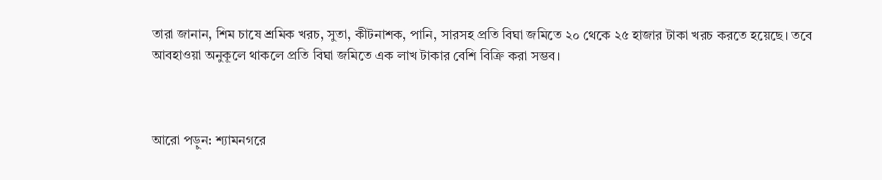তারা জানান, শিম চাষে শ্রমিক খরচ, সুতা, কীটনাশক, পানি, সারসহ প্রতি বিঘা জমিতে ২০ থেকে ২৫ হাজার টাকা খরচ করতে হয়েছে। তবে আবহাওয়া অনুকূলে থাকলে প্রতি বিঘা জমিতে এক লাখ টাকার বেশি বিক্রি করা সম্ভব।



আরো পড়ুন: শ্যামনগরে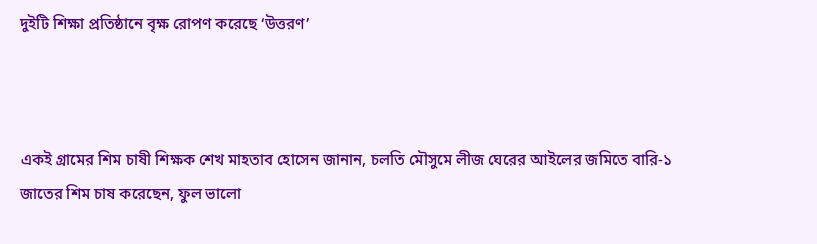দুইটি শিক্ষা প্রতিষ্ঠানে বৃক্ষ রোপণ করেছে ‘উত্তরণ’



একই গ্রামের শিম চাষী শিক্ষক শেখ মাহতাব হোসেন জানান, চলতি মৌসুমে লীজ ঘেরের আইলের জমিতে বারি-১ জাতের শিম চাষ করেছেন, ফুল ভালো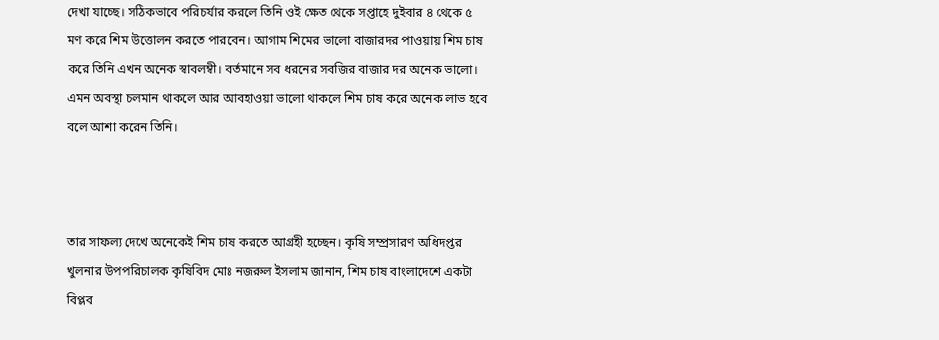দেখা যাচ্ছে। সঠিকভাবে পরিচর্যার করলে তিনি ওই ক্ষেত থেকে সপ্তাহে দুইবার ৪ থেকে ৫ মণ করে শিম উত্তোলন করতে পারবেন। আগাম শিমের ভালো বাজারদর পাওয়ায় শিম চাষ করে তিনি এখন অনেক স্বাবলম্বী। বর্তমানে সব ধরনের সবজির বাজার দর অনেক ভালো। এমন অবস্থা চলমান থাকলে আর আবহাওয়া ভালো থাকলে শিম চাষ করে অনেক লাভ হবে বলে আশা করেন তিনি।



তার সাফল্য দেখে অনেকেই শিম চাষ করতে আগ্রহী হচ্ছেন। কৃষি সম্প্রসারণ অধিদপ্তর খুলনার উপপরিচালক কৃষিবিদ মোঃ নজরুল ইসলাম জানান, শিম চাষ বাংলাদেশে একটা বিপ্লব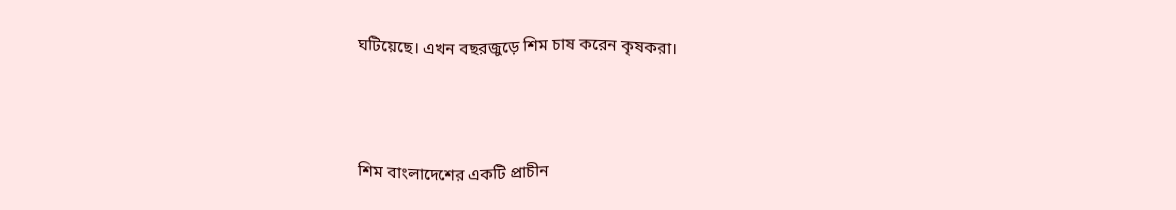ঘটিয়েছে। এখন বছরজুড়ে শিম চাষ করেন কৃষকরা।



শিম বাংলাদেশের একটি প্রাচীন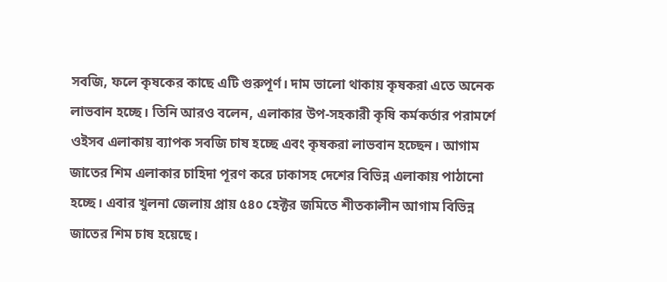সবজি, ফলে কৃষকের কাছে এটি গুরুপূর্ণ। দাম ভালো থাকায় কৃষকরা এতে অনেক লাভবান হচ্ছে। তিনি আরও বলেন, এলাকার উপ-সহকারী কৃষি কর্মকর্তার পরামর্শে ওইসব এলাকায় ব্যাপক সবজি চাষ হচ্ছে এবং কৃষকরা লাভবান হচ্ছেন। আগাম জাতের শিম এলাকার চাহিদা পূরণ করে ঢাকাসহ দেশের বিভিন্ন এলাকায় পাঠানো হচ্ছে। এবার খুলনা জেলায় প্রায় ৫৪০ হেক্টর জমিতে শীতকালীন আগাম বিভিন্ন জাতের শিম চাষ হয়েছে।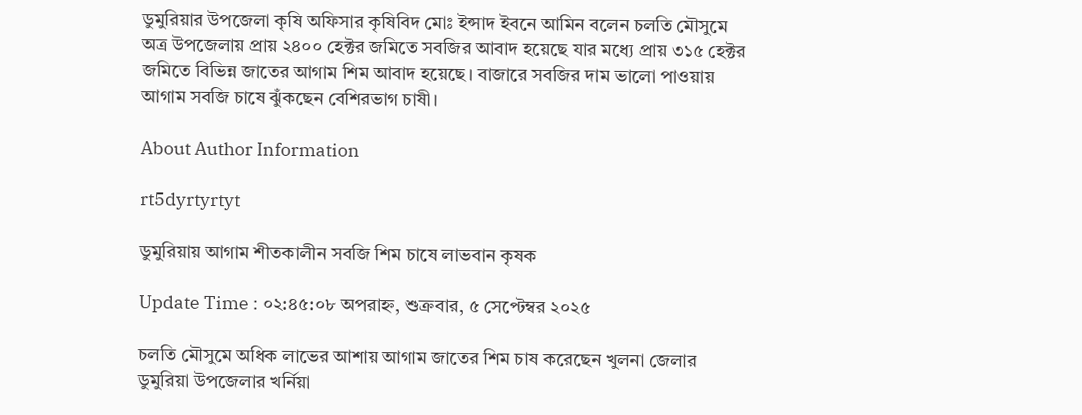ডুমুরিয়ার উপজেলা কৃষি অফিসার কৃষিবিদ মোঃ ইন্সাদ ইবনে আমিন বলেন চলতি মৌসুমে অত্র উপজেলায় প্রায় ২৪০০ হেক্টর জমিতে সবজির আবাদ হয়েছে যার মধ্যে প্রায় ৩১৫ হেক্টর জমিতে বিভিন্ন জাতের আগাম শিম আবাদ হয়েছে। বাজারে সবজির দাম ভালো পাওয়ায় আগাম সবজি চাষে ঝুঁকছেন বেশিরভাগ চাষী।

About Author Information

rt5dyrtyrtyt

ডুমুরিয়ায় আগাম শীতকালীন সবজি শিম চাষে লাভবান কৃষক

Update Time : ০২:৪৫:০৮ অপরাহ্ন, শুক্রবার, ৫ সেপ্টেম্বর ২০২৫

চলতি মৌসুমে অধিক লাভের আশায় আগাম জাতের শিম চাষ করেছেন খুলনা জেলার ডুমুরিয়া উপজেলার খর্নিয়া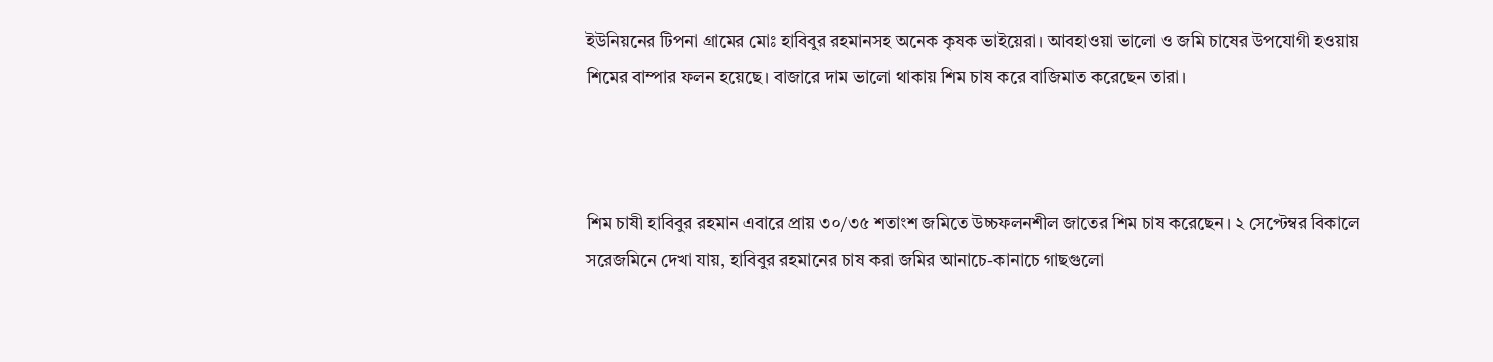ইউনিয়নের টিপনা গ্রামের মোঃ হাবিবুর রহমানসহ অনেক কৃষক ভাইয়েরা। আবহাওয়া ভালো ও জমি চাষের উপযোগী হওয়ায় শিমের বাম্পার ফলন হয়েছে। বাজারে দাম ভালো থাকায় শিম চাষ করে বাজিমাত করেছেন তারা।



শিম চাষী হাবিবুর রহমান এবারে প্রায় ৩০/৩৫ শতাংশ জমিতে উচ্চফলনশীল জাতের শিম চাষ করেছেন। ২ সেপ্টেম্বর বিকালে সরেজমিনে দেখা যায়, হাবিবুর রহমানের চাষ করা জমির আনাচে-কানাচে গাছগুলো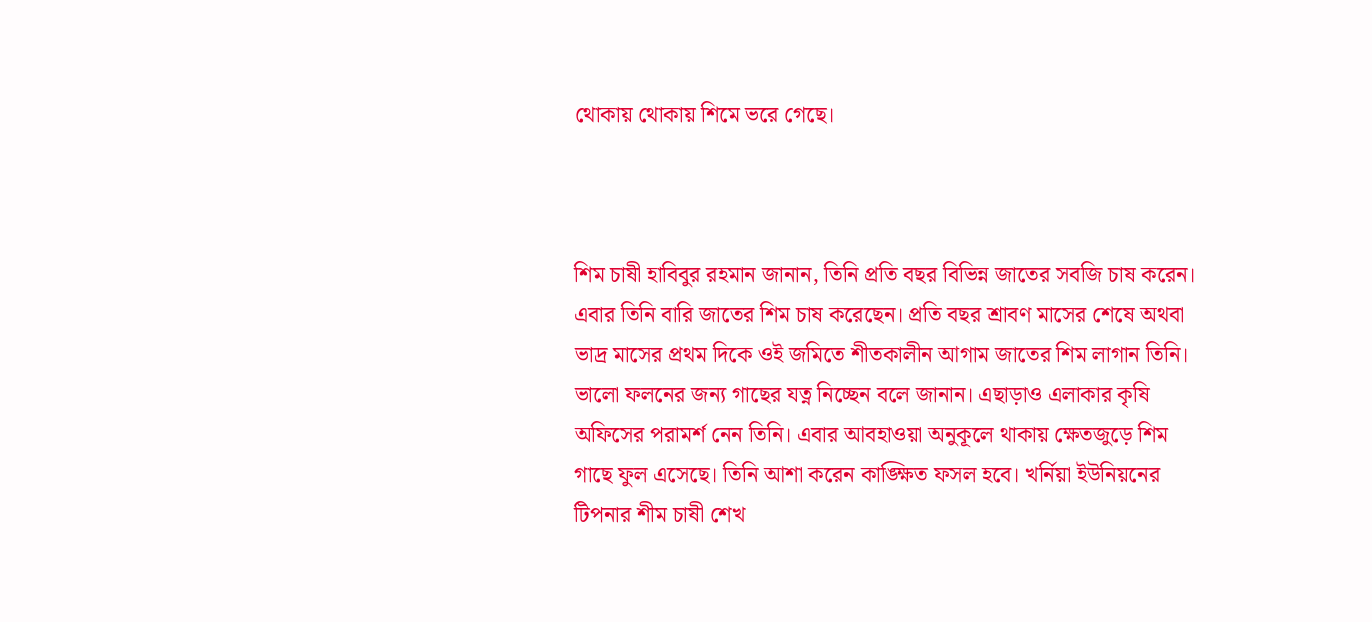থোকায় থোকায় শিমে ভরে গেছে।



শিম চাষী হাবিবুর রহমান জানান, তিনি প্রতি বছর বিভিন্ন জাতের সবজি চাষ করেন। এবার তিনি বারি জাতের শিম চাষ করেছেন। প্রতি বছর শ্রাবণ মাসের শেষে অথবা ভাদ্র মাসের প্রথম দিকে ওই জমিতে শীতকালীন আগাম জাতের শিম লাগান তিনি। ভালো ফলনের জন্য গাছের যত্ন নিচ্ছেন বলে জানান। এছাড়াও এলাকার কৃষি অফিসের পরামর্শ নেন তিনি। এবার আবহাওয়া অনুকূলে থাকায় ক্ষেতজুড়ে শিম গাছে ফুল এসেছে। তিনি আশা করেন কাঙ্ক্ষিত ফসল হবে। খর্নিয়া ইউনিয়নের টিপনার শীম চাষী শেখ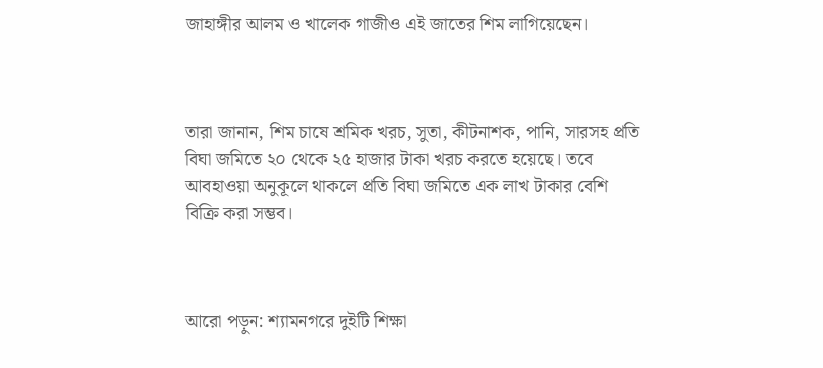জাহাঙ্গীর আলম ও খালেক গাজীও এই জাতের শিম লাগিয়েছেন।



তারা জানান, শিম চাষে শ্রমিক খরচ, সুতা, কীটনাশক, পানি, সারসহ প্রতি বিঘা জমিতে ২০ থেকে ২৫ হাজার টাকা খরচ করতে হয়েছে। তবে আবহাওয়া অনুকূলে থাকলে প্রতি বিঘা জমিতে এক লাখ টাকার বেশি বিক্রি করা সম্ভব।



আরো পড়ুন: শ্যামনগরে দুইটি শিক্ষা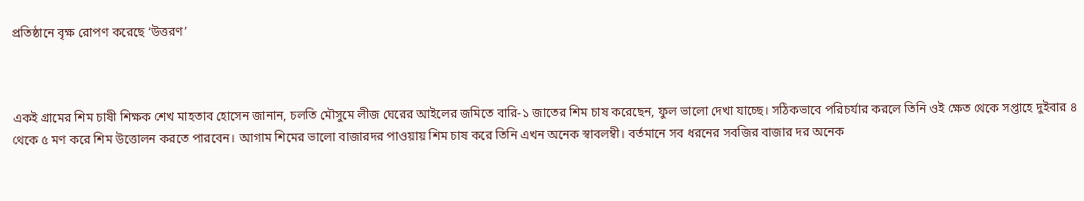প্রতিষ্ঠানে বৃক্ষ রোপণ করেছে ‘উত্তরণ’



একই গ্রামের শিম চাষী শিক্ষক শেখ মাহতাব হোসেন জানান, চলতি মৌসুমে লীজ ঘেরের আইলের জমিতে বারি-১ জাতের শিম চাষ করেছেন, ফুল ভালো দেখা যাচ্ছে। সঠিকভাবে পরিচর্যার করলে তিনি ওই ক্ষেত থেকে সপ্তাহে দুইবার ৪ থেকে ৫ মণ করে শিম উত্তোলন করতে পারবেন। আগাম শিমের ভালো বাজারদর পাওয়ায় শিম চাষ করে তিনি এখন অনেক স্বাবলম্বী। বর্তমানে সব ধরনের সবজির বাজার দর অনেক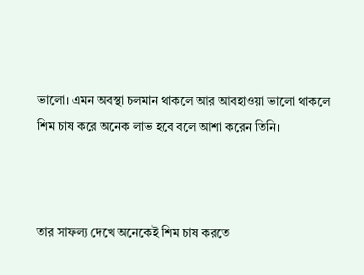ভালো। এমন অবস্থা চলমান থাকলে আর আবহাওয়া ভালো থাকলে শিম চাষ করে অনেক লাভ হবে বলে আশা করেন তিনি।



তার সাফল্য দেখে অনেকেই শিম চাষ করতে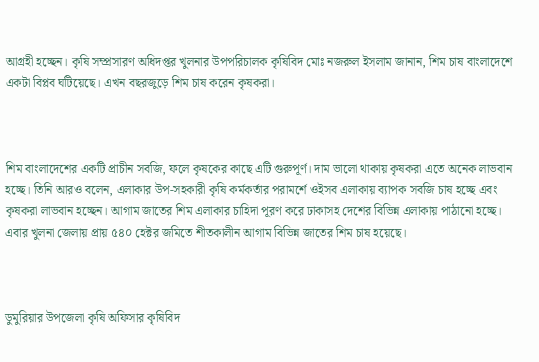আগ্রহী হচ্ছেন। কৃষি সম্প্রসারণ অধিদপ্তর খুলনার উপপরিচালক কৃষিবিদ মোঃ নজরুল ইসলাম জানান, শিম চাষ বাংলাদেশে একটা বিপ্লব ঘটিয়েছে। এখন বছরজুড়ে শিম চাষ করেন কৃষকরা।



শিম বাংলাদেশের একটি প্রাচীন সবজি, ফলে কৃষকের কাছে এটি গুরুপূর্ণ। দাম ভালো থাকায় কৃষকরা এতে অনেক লাভবান হচ্ছে। তিনি আরও বলেন, এলাকার উপ-সহকারী কৃষি কর্মকর্তার পরামর্শে ওইসব এলাকায় ব্যাপক সবজি চাষ হচ্ছে এবং কৃষকরা লাভবান হচ্ছেন। আগাম জাতের শিম এলাকার চাহিদা পূরণ করে ঢাকাসহ দেশের বিভিন্ন এলাকায় পাঠানো হচ্ছে। এবার খুলনা জেলায় প্রায় ৫৪০ হেক্টর জমিতে শীতকালীন আগাম বিভিন্ন জাতের শিম চাষ হয়েছে।



ডুমুরিয়ার উপজেলা কৃষি অফিসার কৃষিবিদ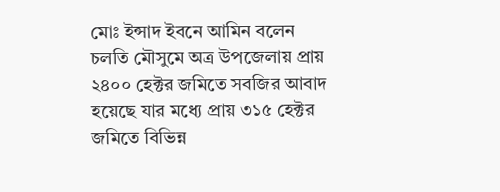মোঃ ইন্সাদ ইবনে আমিন বলেন চলতি মৌসুমে অত্র উপজেলায় প্রায় ২৪০০ হেক্টর জমিতে সবজির আবাদ হয়েছে যার মধ্যে প্রায় ৩১৫ হেক্টর জমিতে বিভিন্ন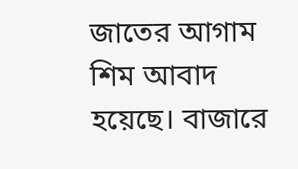জাতের আগাম শিম আবাদ হয়েছে। বাজারে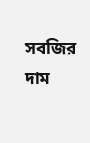সবজির দাম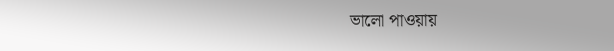ভালো পাওয়ায়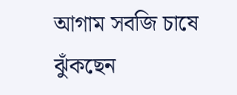আগাম সবজি চাষে ঝুঁকছেন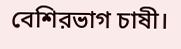বেশিরভাগ চাষী।